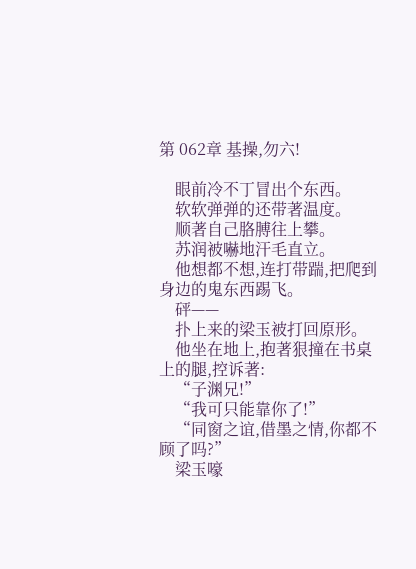第 062章 基操,勿六!

    眼前冷不丁冒出个东西。
    软软弹弹的还带著温度。
    顺著自己胳膊往上攀。
    苏润被嚇地汗毛直立。
    他想都不想,连打带踹,把爬到身边的鬼东西踢飞。
    砰——
    扑上来的梁玉被打回原形。
    他坐在地上,抱著狠撞在书桌上的腿,控诉著:
    “子渊兄!”
    “我可只能靠你了!”
    “同窗之谊,借墨之情,你都不顾了吗?”
    梁玉嚎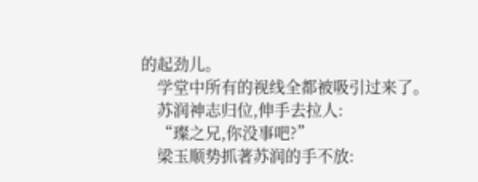的起劲儿。
    学堂中所有的视线全都被吸引过来了。
    苏润神志归位,伸手去拉人:
    “璨之兄,你没事吧?”
    梁玉顺势抓著苏润的手不放: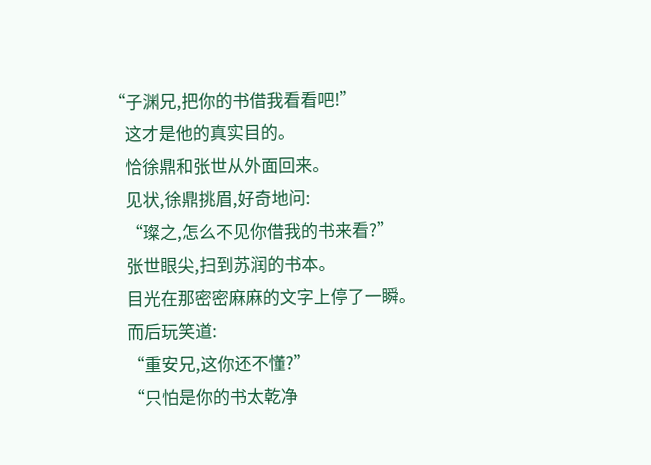“子渊兄,把你的书借我看看吧!”
    这才是他的真实目的。
    恰徐鼎和张世从外面回来。
    见状,徐鼎挑眉,好奇地问:
    “璨之,怎么不见你借我的书来看?”
    张世眼尖,扫到苏润的书本。
    目光在那密密麻麻的文字上停了一瞬。
    而后玩笑道:
    “重安兄,这你还不懂?”
    “只怕是你的书太乾净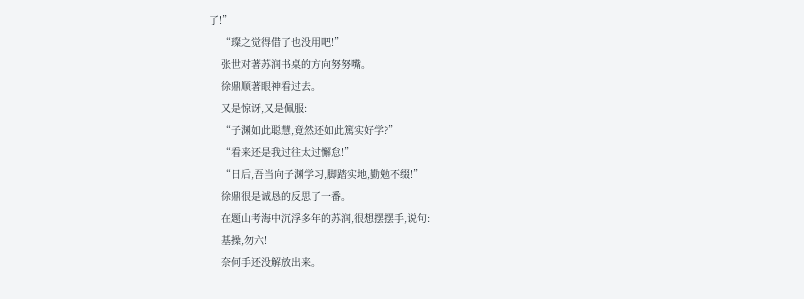了!”
    “璨之觉得借了也没用吧!”
    张世对著苏润书桌的方向努努嘴。
    徐鼎顺著眼神看过去。
    又是惊讶,又是佩服:
    “子渊如此聪慧,竟然还如此篤实好学?”
    “看来还是我过往太过懈怠!”
    “日后,吾当向子渊学习,脚踏实地,勤勉不缀!”
    徐鼎很是诚恳的反思了一番。
    在题山考海中沉浮多年的苏润,很想摆摆手,说句:
    基操,勿六!
    奈何手还没解放出来。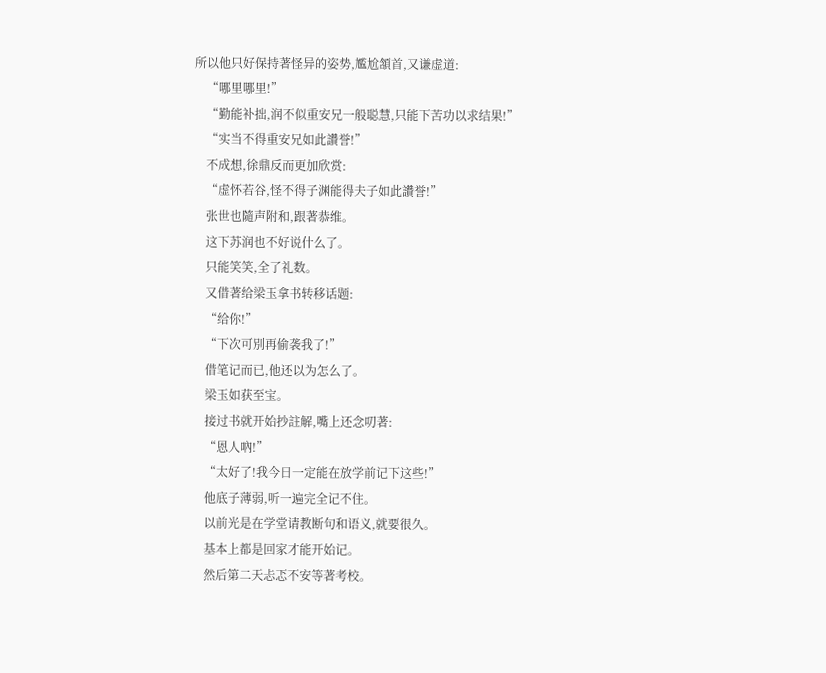所以他只好保持著怪异的姿势,尷尬頷首,又谦虚道:
    “哪里哪里!”
    “勤能补拙,润不似重安兄一般聪慧,只能下苦功以求结果!”
    “实当不得重安兄如此讚誉!”
    不成想,徐鼎反而更加欣赏:
    “虚怀若谷,怪不得子渊能得夫子如此讚誉!”
    张世也隨声附和,跟著恭维。
    这下苏润也不好说什么了。
    只能笑笑,全了礼数。
    又借著给梁玉拿书转移话题:
    “给你!”
    “下次可別再偷袭我了!”
    借笔记而已,他还以为怎么了。
    梁玉如获至宝。
    接过书就开始抄註解,嘴上还念叨著:
    “恩人吶!”
    “太好了!我今日一定能在放学前记下这些!”
    他底子薄弱,听一遍完全记不住。
    以前光是在学堂请教断句和语义,就要很久。
    基本上都是回家才能开始记。
    然后第二天忐忑不安等著考校。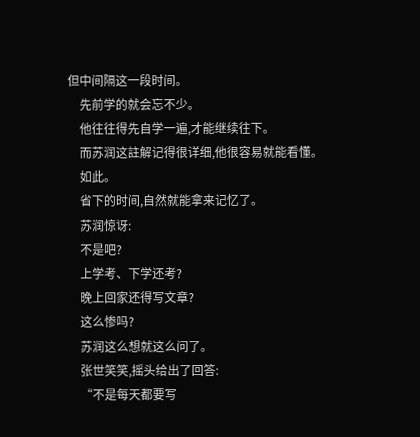但中间隔这一段时间。
    先前学的就会忘不少。
    他往往得先自学一遍,才能继续往下。
    而苏润这註解记得很详细,他很容易就能看懂。
    如此。
    省下的时间,自然就能拿来记忆了。
    苏润惊讶:
    不是吧?
    上学考、下学还考?
    晚上回家还得写文章?
    这么惨吗?
    苏润这么想就这么问了。
    张世笑笑,摇头给出了回答:
    “不是每天都要写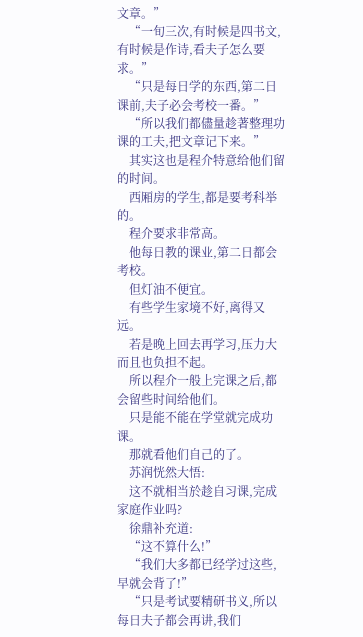文章。”
    “一旬三次,有时候是四书文,有时候是作诗,看夫子怎么要求。”
    “只是每日学的东西,第二日课前,夫子必会考校一番。”
    “所以我们都儘量趁著整理功课的工夫,把文章记下来。”
    其实这也是程介特意给他们留的时间。
    西厢房的学生,都是要考科举的。
    程介要求非常高。
    他每日教的课业,第二日都会考校。
    但灯油不便宜。
    有些学生家境不好,离得又远。
    若是晚上回去再学习,压力大而且也负担不起。
    所以程介一般上完课之后,都会留些时间给他们。
    只是能不能在学堂就完成功课。
    那就看他们自己的了。
    苏润恍然大悟:
    这不就相当於趁自习课,完成家庭作业吗?
    徐鼎补充道:
    “这不算什么!”
    “我们大多都已经学过这些,早就会背了!”
    “只是考试要精研书义,所以每日夫子都会再讲,我们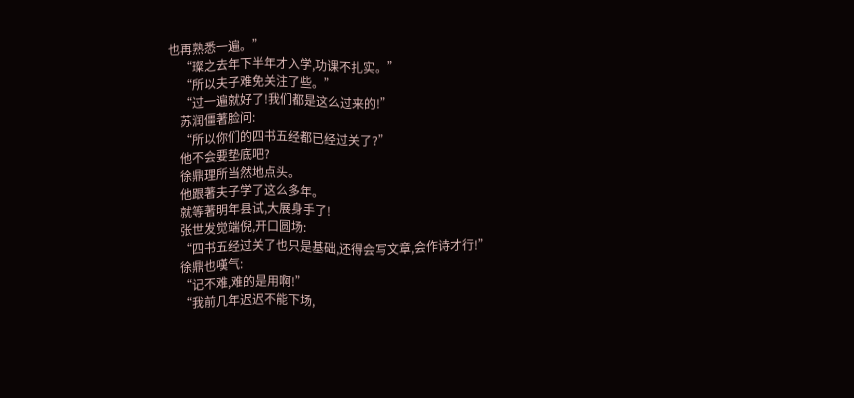也再熟悉一遍。”
    “璨之去年下半年才入学,功课不扎实。”
    “所以夫子难免关注了些。”
    “过一遍就好了!我们都是这么过来的!”
    苏润僵著脸问:
    “所以你们的四书五经都已经过关了?”
    他不会要垫底吧?
    徐鼎理所当然地点头。
    他跟著夫子学了这么多年。
    就等著明年县试,大展身手了!
    张世发觉端倪,开口圆场:
    “四书五经过关了也只是基础,还得会写文章,会作诗才行!”
    徐鼎也嘆气:
    “记不难,难的是用啊!”
    “我前几年迟迟不能下场,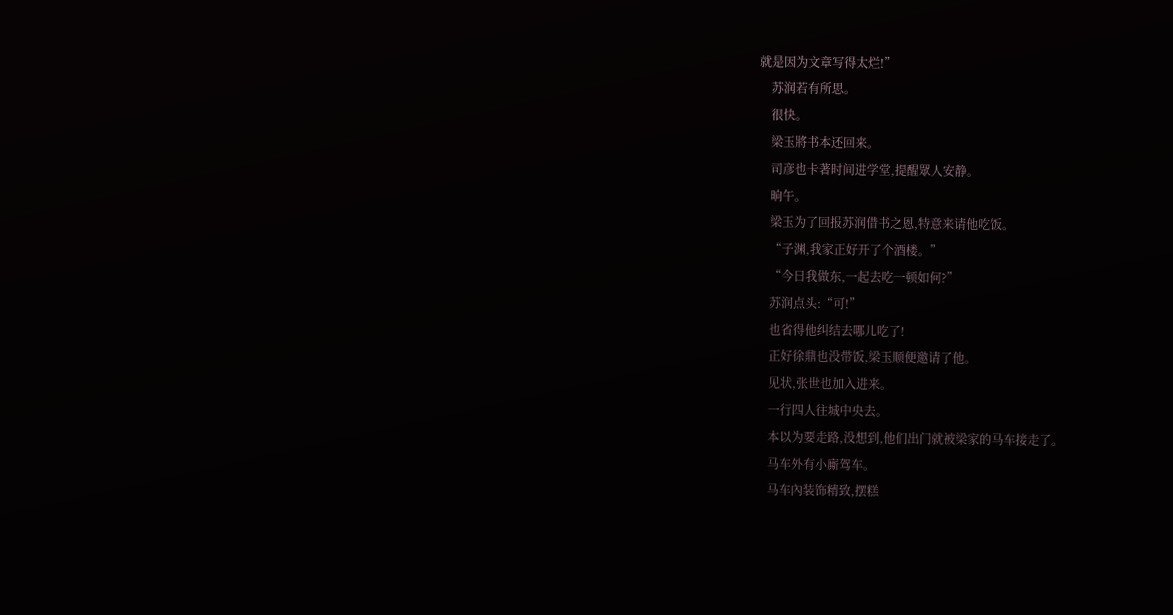就是因为文章写得太烂!”
    苏润若有所思。
    很快。
    梁玉將书本还回来。
    司彦也卡著时间进学堂,提醒眾人安静。
    晌午。
    梁玉为了回报苏润借书之恩,特意来请他吃饭。
    “子渊,我家正好开了个酒楼。”
    “今日我做东,一起去吃一顿如何?”
    苏润点头:“可!”
    也省得他纠结去哪儿吃了!
    正好徐鼎也没带饭,梁玉顺便邀请了他。
    见状,张世也加入进来。
    一行四人往城中央去。
    本以为要走路,没想到,他们出门就被梁家的马车接走了。
    马车外有小廝驾车。
    马车內装饰精致,摆糕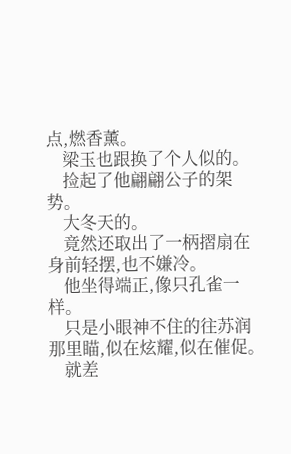点,燃香薰。
    梁玉也跟换了个人似的。
    捡起了他翩翩公子的架势。
    大冬天的。
    竟然还取出了一柄摺扇在身前轻摆,也不嫌冷。
    他坐得端正,像只孔雀一样。
    只是小眼神不住的往苏润那里瞄,似在炫耀,似在催促。
    就差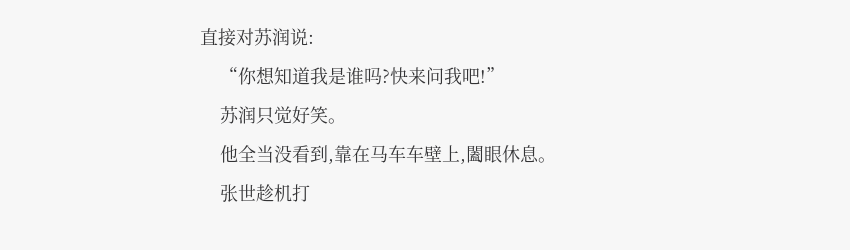直接对苏润说:
    “你想知道我是谁吗?快来问我吧!”
    苏润只觉好笑。
    他全当没看到,靠在马车车壁上,闔眼休息。
    张世趁机打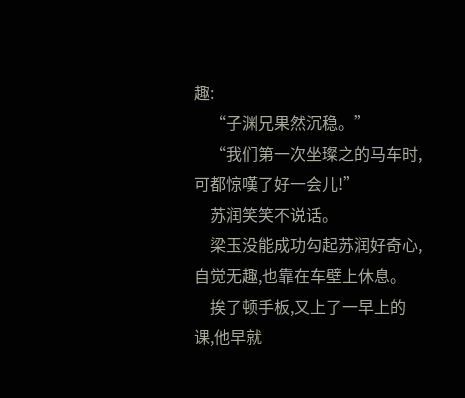趣:
    “子渊兄果然沉稳。”
    “我们第一次坐璨之的马车时,可都惊嘆了好一会儿!”
    苏润笑笑不说话。
    梁玉没能成功勾起苏润好奇心,自觉无趣,也靠在车壁上休息。
    挨了顿手板,又上了一早上的课,他早就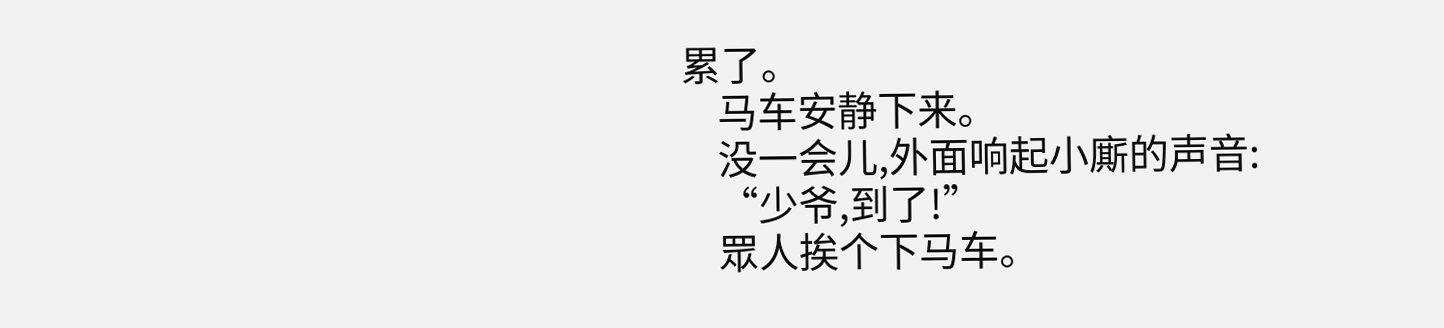累了。
    马车安静下来。
    没一会儿,外面响起小廝的声音:
    “少爷,到了!”
    眾人挨个下马车。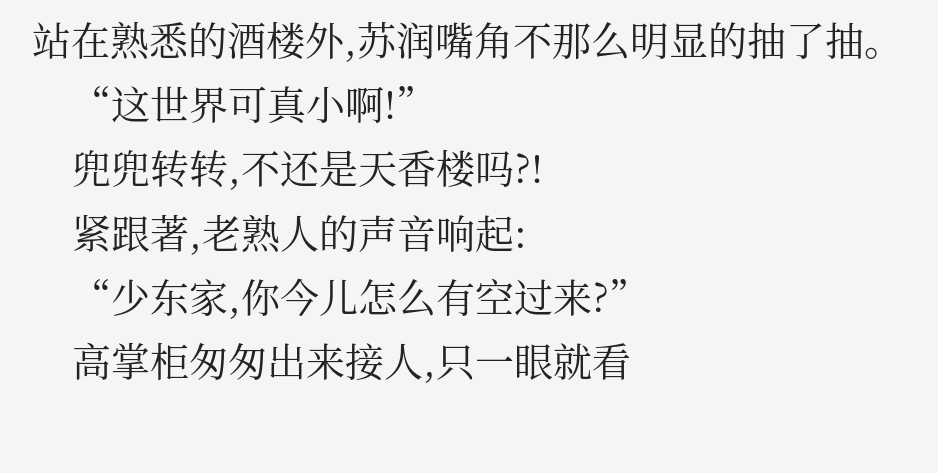站在熟悉的酒楼外,苏润嘴角不那么明显的抽了抽。
    “这世界可真小啊!”
    兜兜转转,不还是天香楼吗?!
    紧跟著,老熟人的声音响起:
    “少东家,你今儿怎么有空过来?”
    高掌柜匆匆出来接人,只一眼就看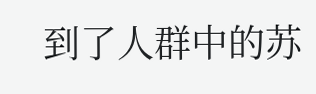到了人群中的苏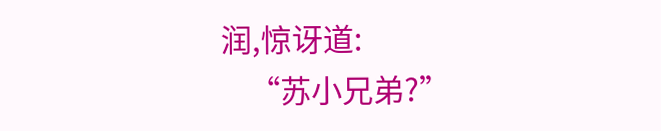润,惊讶道:
    “苏小兄弟?”